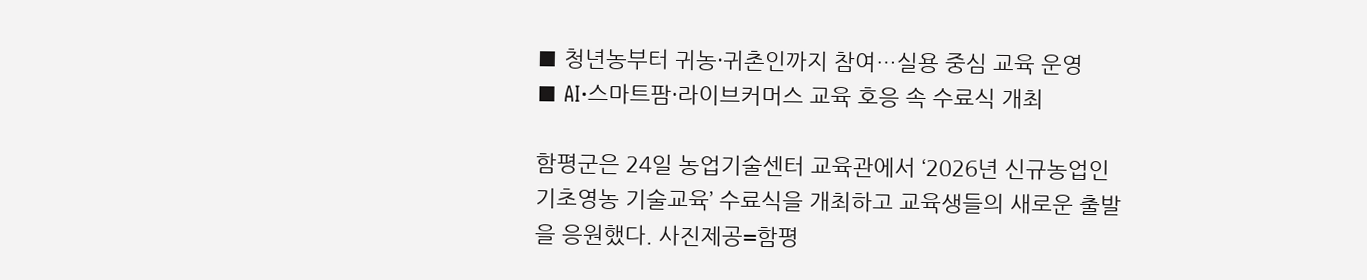■ 청년농부터 귀농·귀촌인까지 참여…실용 중심 교육 운영
■ AI·스마트팜·라이브커머스 교육 호응 속 수료식 개최

함평군은 24일 농업기술센터 교육관에서 ‘2026년 신규농업인 기초영농 기술교육’ 수료식을 개최하고 교육생들의 새로운 출발을 응원했다. 사진제공=함평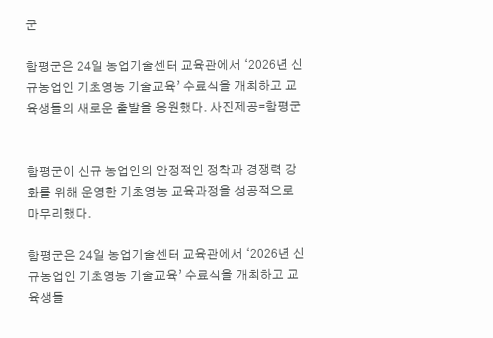군

함평군은 24일 농업기술센터 교육관에서 ‘2026년 신규농업인 기초영농 기술교육’ 수료식을 개최하고 교육생들의 새로운 출발을 응원했다. 사진제공=함평군


함평군이 신규 농업인의 안정적인 정착과 경쟁력 강화를 위해 운영한 기초영농 교육과정을 성공적으로 마무리했다.

함평군은 24일 농업기술센터 교육관에서 ‘2026년 신규농업인 기초영농 기술교육’ 수료식을 개최하고 교육생들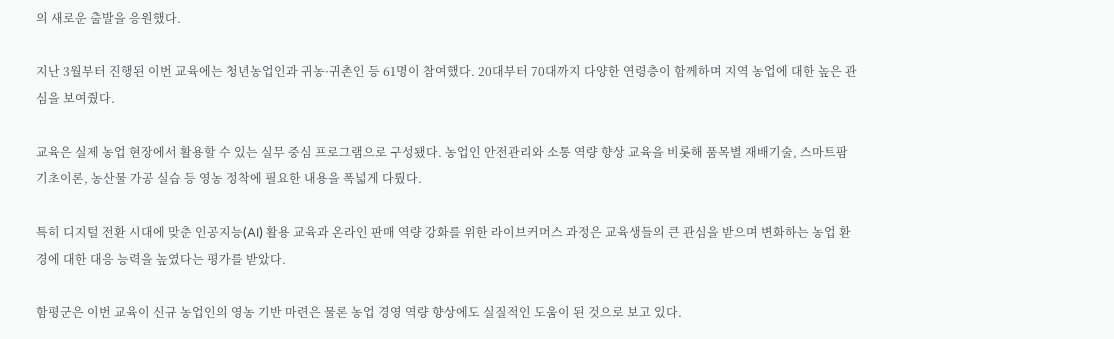의 새로운 출발을 응원했다.

지난 3월부터 진행된 이번 교육에는 청년농업인과 귀농·귀촌인 등 61명이 참여했다. 20대부터 70대까지 다양한 연령층이 함께하며 지역 농업에 대한 높은 관심을 보여줬다.

교육은 실제 농업 현장에서 활용할 수 있는 실무 중심 프로그램으로 구성됐다. 농업인 안전관리와 소통 역량 향상 교육을 비롯해 품목별 재배기술, 스마트팜 기초이론, 농산물 가공 실습 등 영농 정착에 필요한 내용을 폭넓게 다뤘다.

특히 디지털 전환 시대에 맞춘 인공지능(AI) 활용 교육과 온라인 판매 역량 강화를 위한 라이브커머스 과정은 교육생들의 큰 관심을 받으며 변화하는 농업 환경에 대한 대응 능력을 높였다는 평가를 받았다.

함평군은 이번 교육이 신규 농업인의 영농 기반 마련은 물론 농업 경영 역량 향상에도 실질적인 도움이 된 것으로 보고 있다.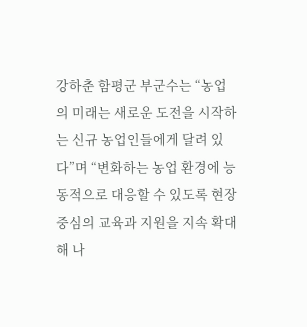강하춘 함평군 부군수는 “농업의 미래는 새로운 도전을 시작하는 신규 농업인들에게 달려 있다”며 “변화하는 농업 환경에 능동적으로 대응할 수 있도록 현장 중심의 교육과 지원을 지속 확대해 나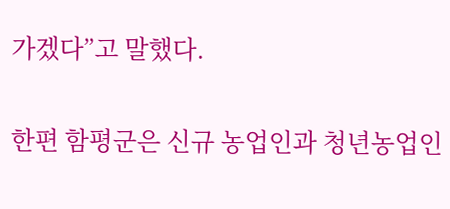가겠다”고 말했다.

한편 함평군은 신규 농업인과 청년농업인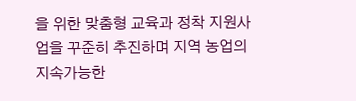을 위한 맞춤형 교육과 정착 지원사업을 꾸준히 추진하며 지역 농업의 지속가능한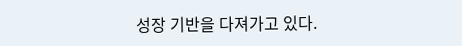성장 기반을 다져가고 있다.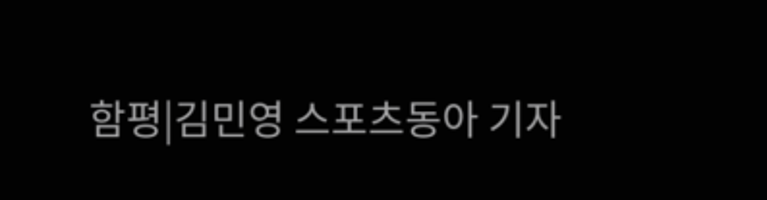함평|김민영 스포츠동아 기자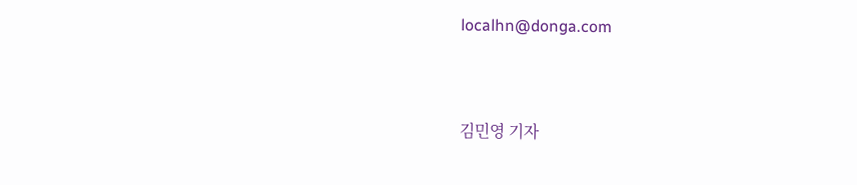localhn@donga.com


김민영 기자